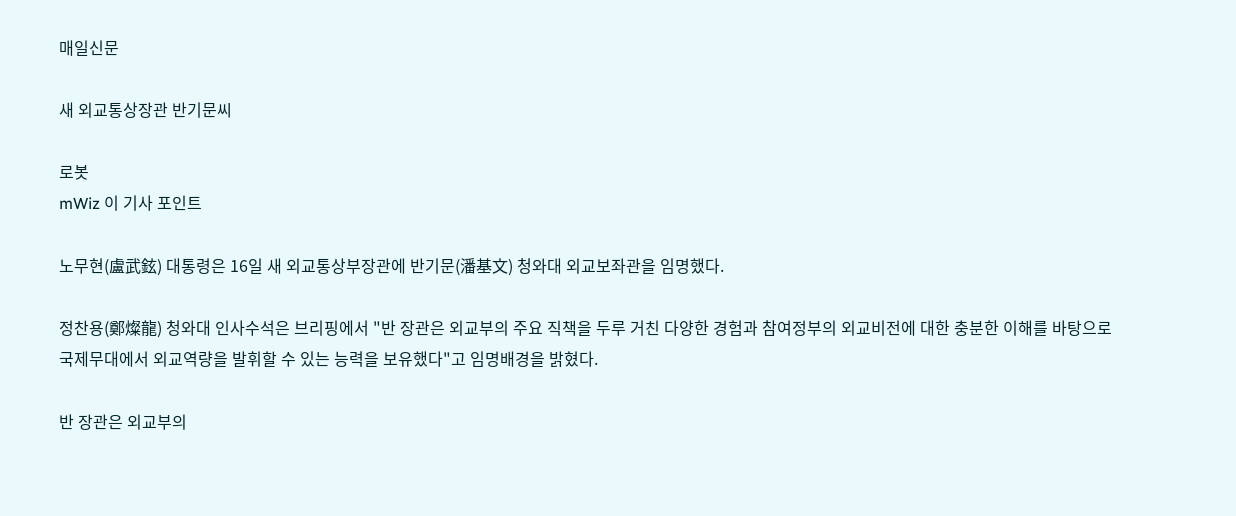매일신문

새 외교통상장관 반기문씨

로봇
mWiz 이 기사 포인트

노무현(盧武鉉) 대통령은 16일 새 외교통상부장관에 반기문(潘基文) 청와대 외교보좌관을 임명했다.

정찬용(鄭燦龍) 청와대 인사수석은 브리핑에서 "반 장관은 외교부의 주요 직책을 두루 거친 다양한 경험과 참여정부의 외교비전에 대한 충분한 이해를 바탕으로 국제무대에서 외교역량을 발휘할 수 있는 능력을 보유했다"고 임명배경을 밝혔다.

반 장관은 외교부의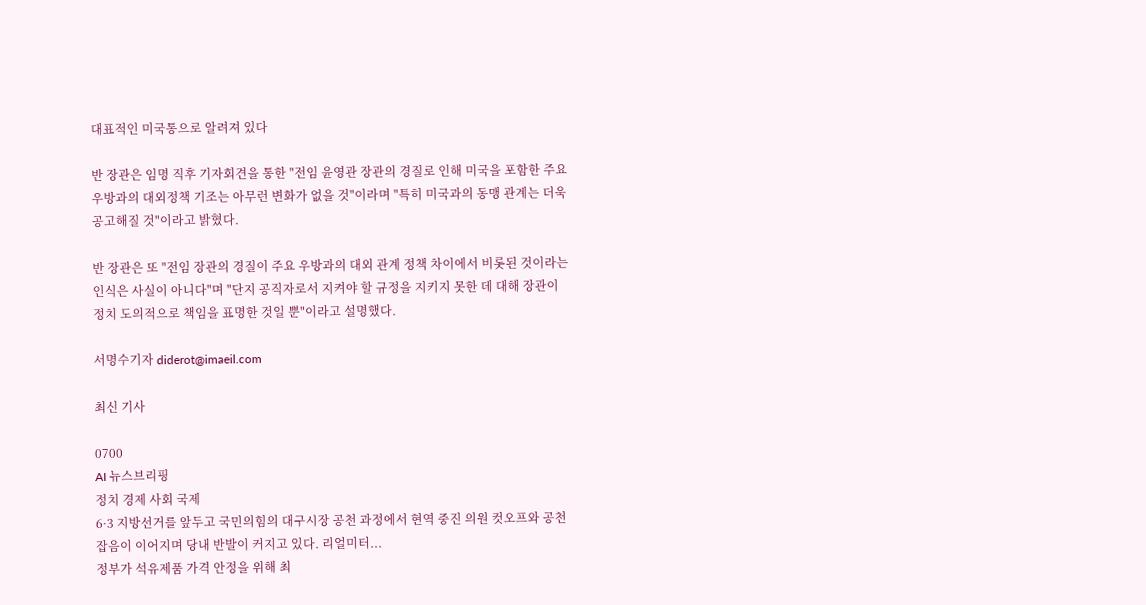대표적인 미국통으로 알려져 있다

반 장관은 임명 직후 기자회견을 통한 "전임 윤영관 장관의 경질로 인해 미국을 포함한 주요 우방과의 대외정책 기조는 아무런 변화가 없을 것"이라며 "특히 미국과의 동맹 관계는 더욱 공고해질 것"이라고 밝혔다.

반 장관은 또 "전임 장관의 경질이 주요 우방과의 대외 관계 정책 차이에서 비롯된 것이라는 인식은 사실이 아니다"며 "단지 공직자로서 지켜야 할 규정을 지키지 못한 데 대해 장관이 정치 도의적으로 책임을 표명한 것일 뿐"이라고 설명했다.

서명수기자 diderot@imaeil.com

최신 기사

0700
AI 뉴스브리핑
정치 경제 사회 국제
6·3 지방선거를 앞두고 국민의힘의 대구시장 공천 과정에서 현역 중진 의원 컷오프와 공천 잡음이 이어지며 당내 반발이 커지고 있다. 리얼미터...
정부가 석유제품 가격 안정을 위해 최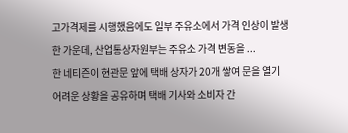고가격제를 시행했음에도 일부 주유소에서 가격 인상이 발생한 가운데, 산업통상자원부는 주유소 가격 변동을 ...
한 네티즌이 현관문 앞에 택배 상자가 20개 쌓여 문을 열기 어려운 상황을 공유하며 택배 기사와 소비자 간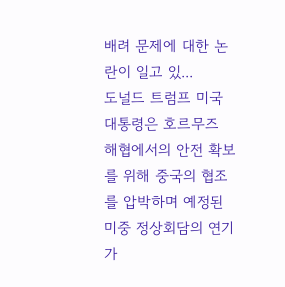배려 문제에 대한 논란이 일고 있...
도널드 트럼프 미국 대통령은 호르무즈 해협에서의 안전 확보를 위해 중국의 협조를 압박하며 예정된 미중 정상회담의 연기 가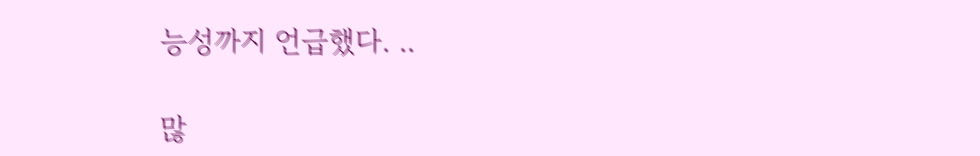능성까지 언급했다. ..

많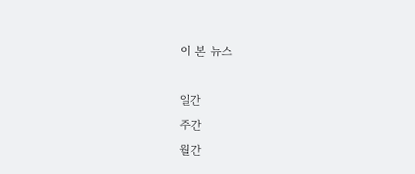이 본 뉴스

일간
주간
월간